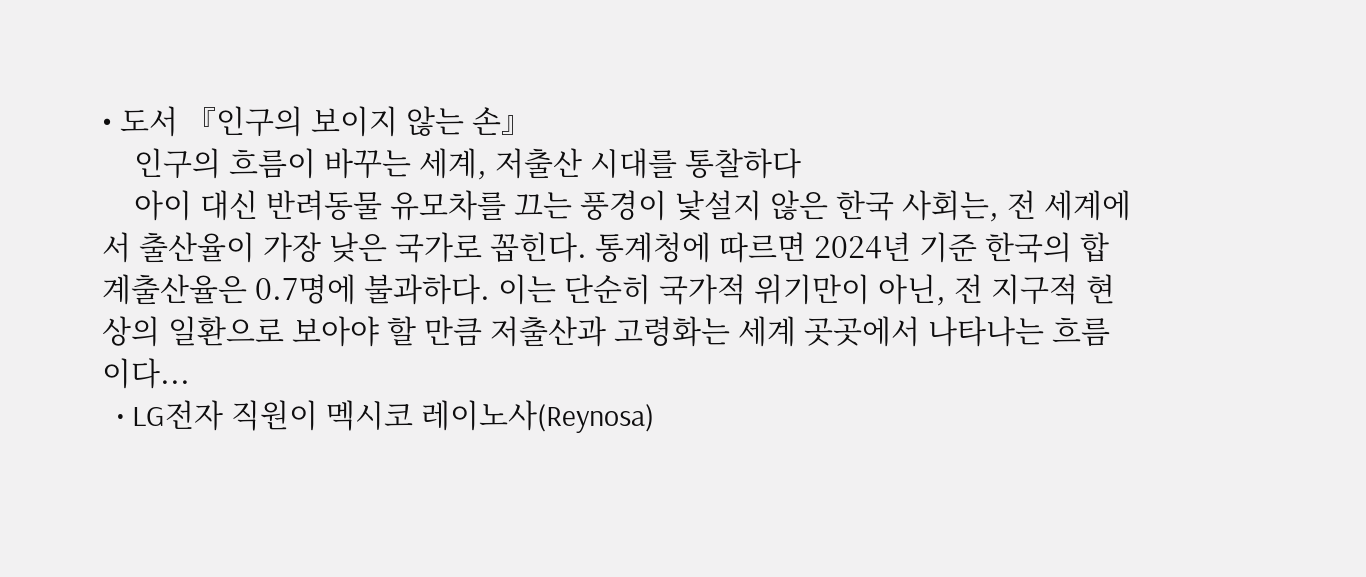• 도서 『인구의 보이지 않는 손』
    인구의 흐름이 바꾸는 세계, 저출산 시대를 통찰하다
    아이 대신 반려동물 유모차를 끄는 풍경이 낯설지 않은 한국 사회는, 전 세계에서 출산율이 가장 낮은 국가로 꼽힌다. 통계청에 따르면 2024년 기준 한국의 합계출산율은 0.7명에 불과하다. 이는 단순히 국가적 위기만이 아닌, 전 지구적 현상의 일환으로 보아야 할 만큼 저출산과 고령화는 세계 곳곳에서 나타나는 흐름이다...
  • LG전자 직원이 멕시코 레이노사(Reynosa)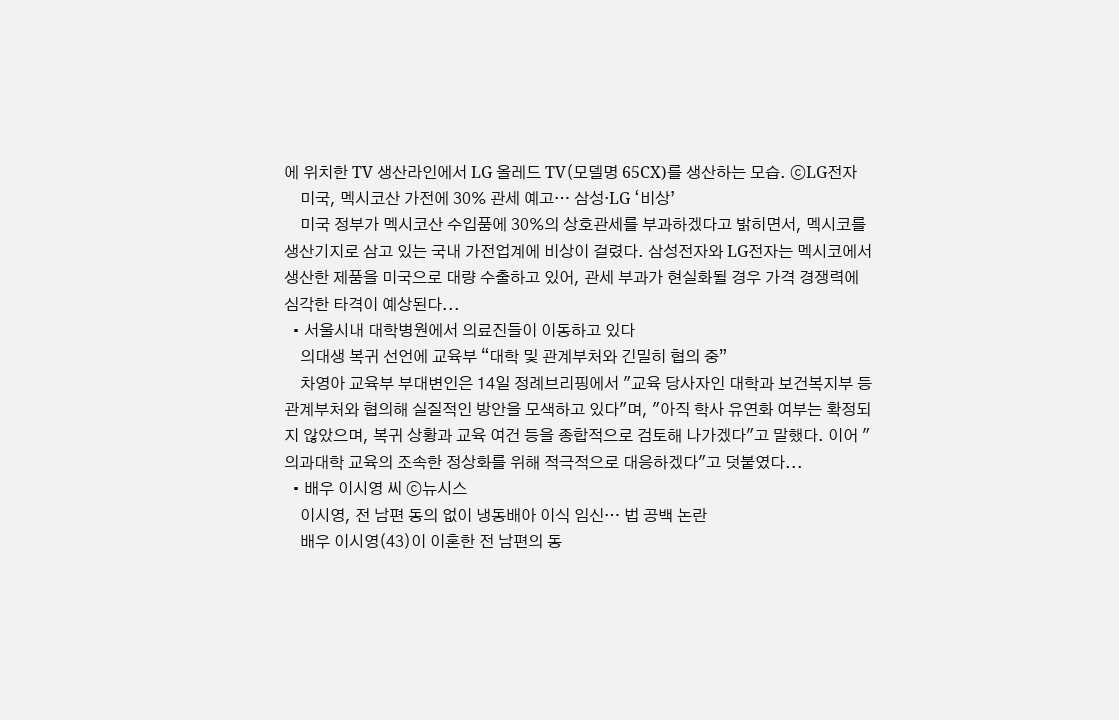에 위치한 TV 생산라인에서 LG 올레드 TV(모델명 65CX)를 생산하는 모습. ⓒLG전자
    미국, 멕시코산 가전에 30% 관세 예고… 삼성·LG ‘비상’
    미국 정부가 멕시코산 수입품에 30%의 상호관세를 부과하겠다고 밝히면서, 멕시코를 생산기지로 삼고 있는 국내 가전업계에 비상이 걸렸다. 삼성전자와 LG전자는 멕시코에서 생산한 제품을 미국으로 대량 수출하고 있어, 관세 부과가 현실화될 경우 가격 경쟁력에 심각한 타격이 예상된다...
  • 서울시내 대학병원에서 의료진들이 이동하고 있다
    의대생 복귀 선언에 교육부 “대학 및 관계부처와 긴밀히 협의 중”
    차영아 교육부 부대변인은 14일 정례브리핑에서 "교육 당사자인 대학과 보건복지부 등 관계부처와 협의해 실질적인 방안을 모색하고 있다"며, "아직 학사 유연화 여부는 확정되지 않았으며, 복귀 상황과 교육 여건 등을 종합적으로 검토해 나가겠다"고 말했다. 이어 "의과대학 교육의 조속한 정상화를 위해 적극적으로 대응하겠다"고 덧붙였다...
  • 배우 이시영 씨 ⓒ뉴시스
    이시영, 전 남편 동의 없이 냉동배아 이식 임신… 법 공백 논란
    배우 이시영(43)이 이혼한 전 남편의 동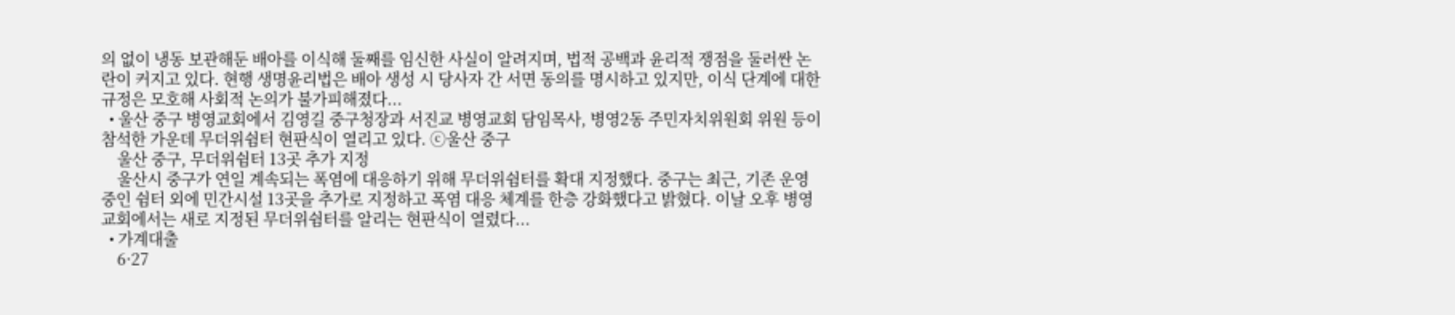의 없이 냉동 보관해둔 배아를 이식해 둘째를 임신한 사실이 알려지며, 법적 공백과 윤리적 쟁점을 둘러싼 논란이 커지고 있다. 현행 생명윤리법은 배아 생성 시 당사자 간 서면 동의를 명시하고 있지만, 이식 단계에 대한 규정은 모호해 사회적 논의가 불가피해졌다...
  • 울산 중구 병영교회에서 김영길 중구청장과 서진교 병영교회 담임목사, 병영2동 주민자치위원회 위원 등이 참석한 가운데 무더위쉼터 현판식이 열리고 있다. ⓒ울산 중구
    울산 중구, 무더위쉼터 13곳 추가 지정
    울산시 중구가 연일 계속되는 폭염에 대응하기 위해 무더위쉼터를 확대 지정했다. 중구는 최근, 기존 운영 중인 쉼터 외에 민간시설 13곳을 추가로 지정하고 폭염 대응 체계를 한층 강화했다고 밝혔다. 이날 오후 병영교회에서는 새로 지정된 무더위쉼터를 알리는 현판식이 열렸다...
  • 가계대출
    6·27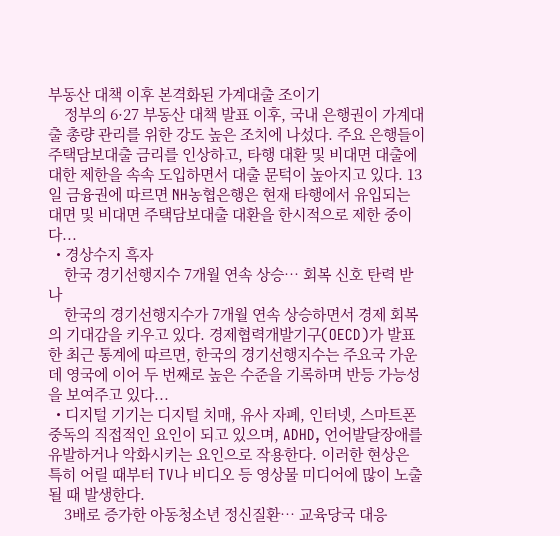부동산 대책 이후 본격화된 가계대출 조이기
    정부의 6·27 부동산 대책 발표 이후, 국내 은행권이 가계대출 총량 관리를 위한 강도 높은 조치에 나섰다. 주요 은행들이 주택담보대출 금리를 인상하고, 타행 대환 및 비대면 대출에 대한 제한을 속속 도입하면서 대출 문턱이 높아지고 있다. 13일 금융권에 따르면 NH농협은행은 현재 타행에서 유입되는 대면 및 비대면 주택담보대출 대환을 한시적으로 제한 중이다...
  • 경상수지 흑자
    한국 경기선행지수 7개월 연속 상승… 회복 신호 탄력 받나
    한국의 경기선행지수가 7개월 연속 상승하면서 경제 회복의 기대감을 키우고 있다. 경제협력개발기구(OECD)가 발표한 최근 통계에 따르면, 한국의 경기선행지수는 주요국 가운데 영국에 이어 두 번째로 높은 수준을 기록하며 반등 가능성을 보여주고 있다...
  • 디지털 기기는 디지털 치매, 유사 자폐, 인터넷, 스마트폰 중독의 직접적인 요인이 되고 있으며, ADHD, 언어발달장애를 유발하거나 악화시키는 요인으로 작용한다. 이러한 현상은 특히 어릴 때부터 TV나 비디오 등 영상물 미디어에 많이 노출될 때 발생한다.
    3배로 증가한 아동청소년 정신질환… 교육당국 대응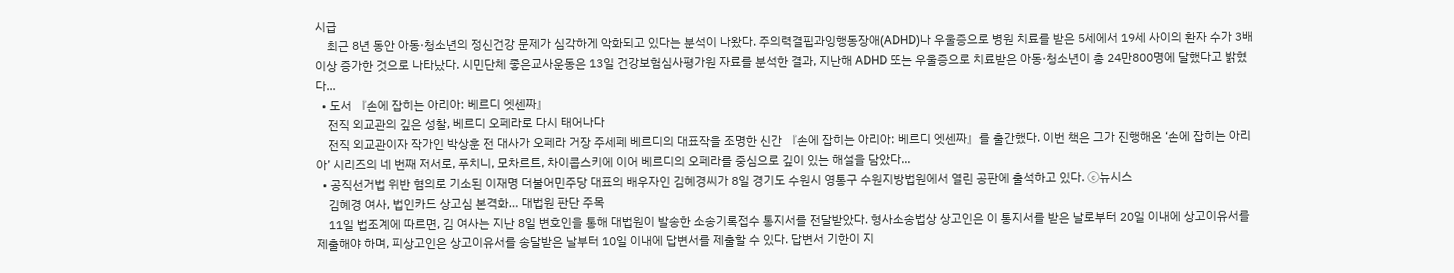시급
    최근 8년 동안 아동·청소년의 정신건강 문제가 심각하게 악화되고 있다는 분석이 나왔다. 주의력결핍과잉행동장애(ADHD)나 우울증으로 병원 치료를 받은 5세에서 19세 사이의 환자 수가 3배 이상 증가한 것으로 나타났다. 시민단체 좋은교사운동은 13일 건강보험심사평가원 자료를 분석한 결과, 지난해 ADHD 또는 우울증으로 치료받은 아동·청소년이 총 24만800명에 달했다고 밝혔다...
  • 도서 『손에 잡히는 아리아: 베르디 엣센짜』
    전직 외교관의 깊은 성찰, 베르디 오페라로 다시 태어나다
    전직 외교관이자 작가인 박상훈 전 대사가 오페라 거장 주세페 베르디의 대표작을 조명한 신간 『손에 잡히는 아리아: 베르디 엣센짜』를 출간했다. 이번 책은 그가 진행해온 ‘손에 잡히는 아리아’ 시리즈의 네 번째 저서로, 푸치니, 모차르트, 차이콥스키에 이어 베르디의 오페라를 중심으로 깊이 있는 해설을 담았다...
  • 공직선거법 위반 혐의로 기소된 이재명 더불어민주당 대표의 배우자인 김혜경씨가 8일 경기도 수원시 영통구 수원지방법원에서 열린 공판에 출석하고 있다. ⓒ뉴시스
    김혜경 여사, 법인카드 상고심 본격화… 대법원 판단 주목
    11일 법조계에 따르면, 김 여사는 지난 8일 변호인을 통해 대법원이 발송한 소송기록접수 통지서를 전달받았다. 형사소송법상 상고인은 이 통지서를 받은 날로부터 20일 이내에 상고이유서를 제출해야 하며, 피상고인은 상고이유서를 송달받은 날부터 10일 이내에 답변서를 제출할 수 있다. 답변서 기한이 지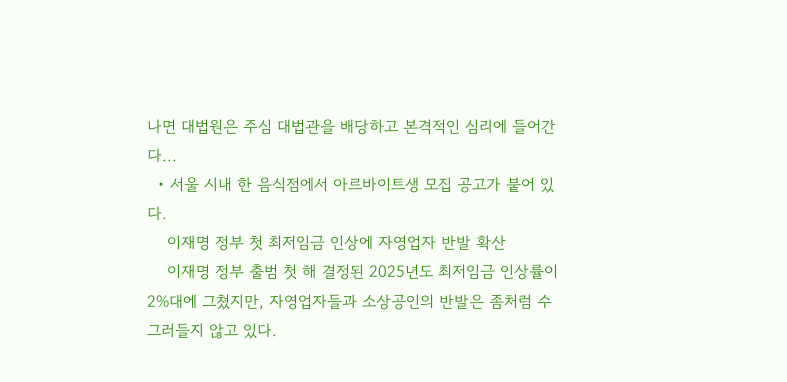나면 대법원은 주심 대법관을 배당하고 본격적인 심리에 들어간다...
  • 서울 시내 한 음식점에서 아르바이트생 모집 공고가 붙어 있다.
    이재명 정부 첫 최저임금 인상에 자영업자 반발 확산
    이재명 정부 출범 첫 해 결정된 2025년도 최저임금 인상률이 2%대에 그쳤지만, 자영업자들과 소상공인의 반발은 좀처럼 수그러들지 않고 있다.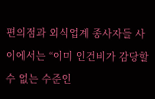편의점과 외식업계 종사자들 사이에서는 “이미 인건비가 감당할 수 없는 수준인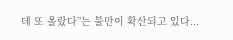데 또 올랐다”는 불만이 확산되고 있다...